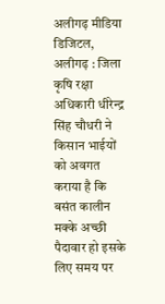अलीगढ़ मीडिया डिजिटल, अलीगढ़ : जिला कृषि रक्षा अधिकारी धीरेन्द्र सिंह चौधरी ने किसान भाईयों को अवगत कराया है कि बसंत कालीन मक्के अच्छी पैदावार हो इसके लिए समय पर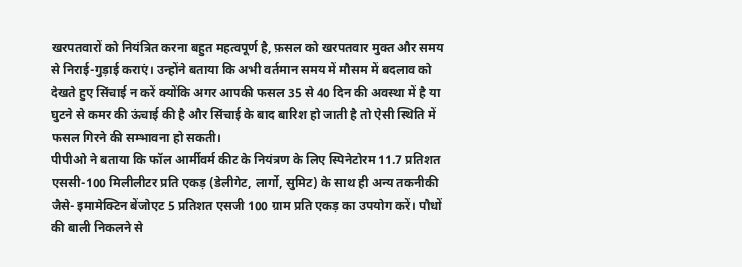खरपतवारों को नियंत्रित करना बहुत महत्वपूर्ण है, फ़सल को खरपतवार मुक्त और समय से निराई-गुड़ाई कराएं। उन्होंने बताया कि अभी वर्तमान समय में मौसम में बदलाव को देखते हुए सिंचाई न करें क्योंकि अगर आपकी फसल 35 से 40 दिन की अवस्था में है या घुटने से कमर की ऊंचाई की है और सिंचाई के बाद बारिश हो जाती है तो ऐसी स्थिति में फसल गिरने की सम्भावना हो सकती।
पीपीओ ने बताया कि फॉल आर्मीवर्म कीट के नियंत्रण के लिए स्पिनेटोरम 11.7 प्रतिशत एससी-100 मिलीलीटर प्रति एकड़ (डेलीगेट, लार्गो, सुमिट) के साथ ही अन्य तकनीकी जैसे- इमामेक्टिन बेंजोएट 5 प्रतिशत एसजी 100 ग्राम प्रति एकड़ का उपयोग करें। पौधों की बाली निकलने से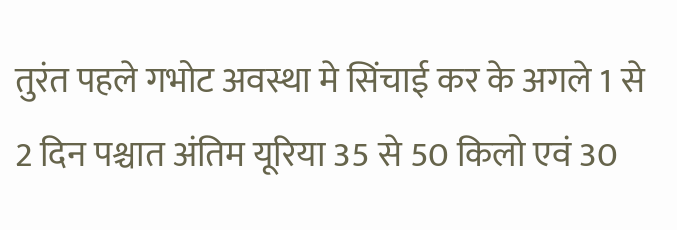तुरंत पहले गभोट अवस्था मे सिंचाई कर के अगले 1 से 2 दिन पश्चात अंतिम यूरिया 35 से 50 किलो एवं 30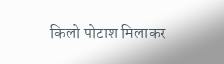किलो पोटाश मिलाकर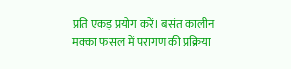प्रति एकड़ प्रयोग करें। बसंत कालीन मक्का फसल में परागण की प्रक्रिया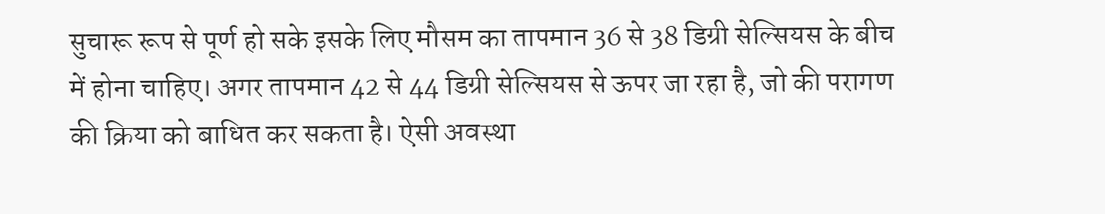सुचारू रूप से पूर्ण हो सके इसके लिए मौसम का तापमान 36 से 38 डिग्री सेल्सियस के बीच में होना चाहिए। अगर तापमान 42 से 44 डिग्री सेल्सियस से ऊपर जा रहा है, जो की परागण की क्रिया को बाधित कर सकता है। ऐसी अवस्था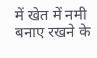में खेत में नमी बनाए रखने के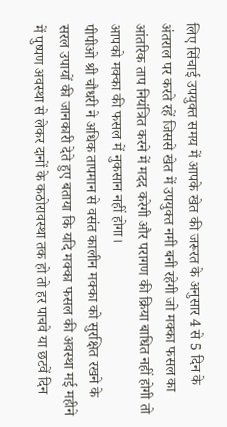लिए सिंचाई उपयुक्त समय में आपके खेत की जरूरत के अनुसार 4 से 5 दिन के अंतराल पर करते रहें जिससे खेत में उपयुक्त नमी बनी रहेगी जो मक्का फसल का आंतरिक ताप नियंत्रित करने में मदद करेगी और परागण की क्रिया बाधित नहीं होगी तो आपको मक्का की फसल में नुकसान नहीं होगा।
पीपीओ श्री चौधरी ने अधिक तापमान से वसंत कालीन मक्का को सुरक्षित रखने के सरल उपायों की जानकारी देते हुए बताया कि यदि मक्का फसल की अवस्था मई महीने में पुष्पण अवस्था से लेकर दानों के कठोरावस्था तक हो तो हर पाचवे या छटवें दिन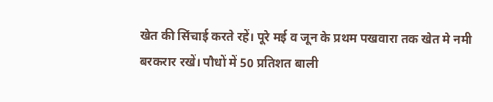खेत की सिंचाई करते रहें। पूरे मई व जून के प्रथम पखवारा तक खेत मे नमी बरकरार रखें। पौधों में 50 प्रतिशत बाली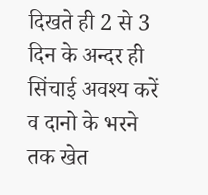दिखते ही 2 से 3 दिन के अन्दर ही सिंचाई अवश्य करें व दानो के भरने तक खेत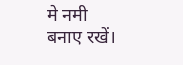मे नमी बनाए रखें।